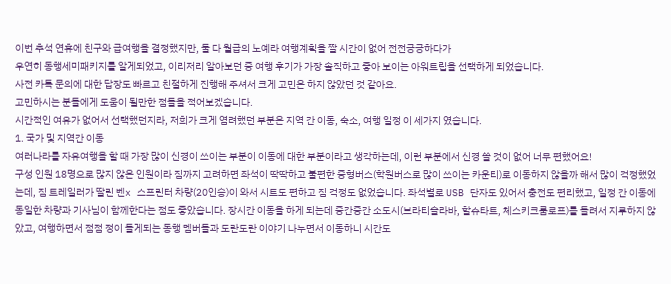이번 추석 연휴에 친구와 급여행을 결정했지만, 둘 다 월급의 노예라 여행계획을 짤 시간이 없어 전전긍긍하다가
우연히 동행세미패키지를 알게되었고, 이리저리 알아보던 중 여행 후기가 가장 솔직하고 좋아 보이는 아워트립을 선택하게 되었습니다.
사전 카톡 문의에 대한 답장도 빠르고 친절하게 진행해 주셔서 크게 고민은 하지 않았던 것 같아요.
고민하시는 분들에게 도움이 될만한 점들을 적어보겠습니다.
시간적인 여유가 없어서 선택했던지라, 저희가 크게 염려했던 부분은 지역 간 이동, 숙소, 여행 일정 이 세가지 였습니다.
1. 국가 및 지역간 이동
여러나라를 자유여행을 할 때 가장 많이 신경이 쓰이는 부분이 이동에 대한 부분이라고 생각하는데, 이런 부분에서 신경 쓸 것이 없어 너무 편했어요!
구성 인원 18명으로 많지 않은 인원이라 짐까지 고려하면 좌석이 딱딱하고 불편한 중형버스(학원버스로 많이 쓰이는 카운티)로 이동하지 않을까 해서 많이 걱정했었는데, 짐 트레일러가 딸린 벤x 스프린터 차량(20인승)이 와서 시트도 편하고 짐 걱정도 없었습니다. 좌석별로 USB 단자도 있어서 충전도 편리했고, 일정 간 이동에 동일한 차량과 기사님이 함께한다는 점도 좋았습니다. 장시간 이동을 하게 되는데 중간중간 소도시(브라티슬라바, 할슈타트, 체스키크룸로프)를 들려서 지루하지 않았고, 여행하면서 점점 정이 들게되는 동행 멤버들과 도란도란 이야기 나누면서 이동하니 시간도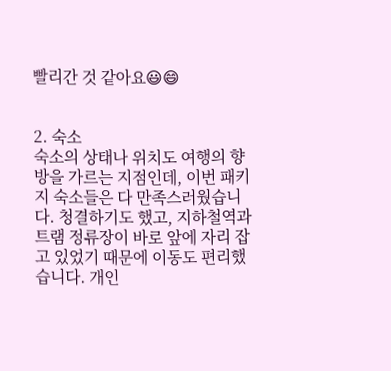빨리간 것 같아요😃😄


2. 숙소
숙소의 상태나 위치도 여행의 향방을 가르는 지점인데, 이번 패키지 숙소들은 다 만족스러웠습니다. 청결하기도 했고, 지하철역과 트램 정류장이 바로 앞에 자리 잡고 있었기 때문에 이동도 편리했습니다. 개인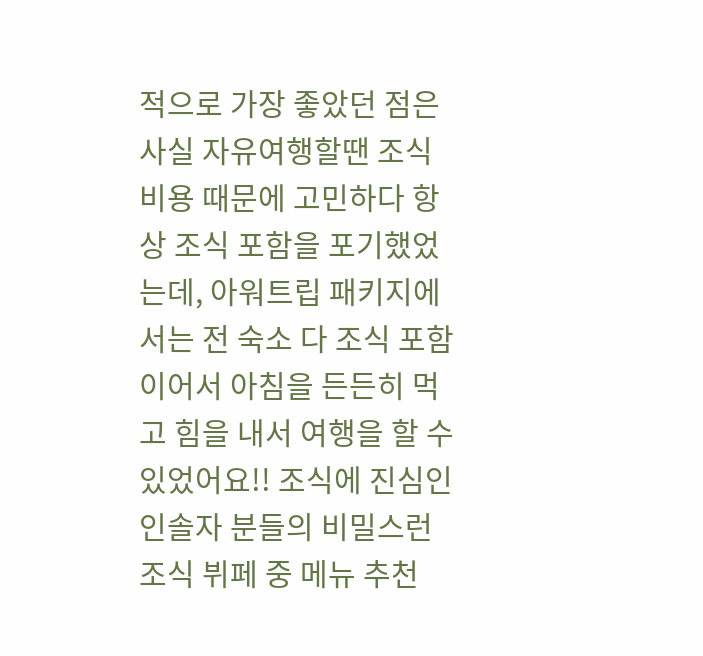적으로 가장 좋았던 점은 사실 자유여행할땐 조식 비용 때문에 고민하다 항상 조식 포함을 포기했었는데, 아워트립 패키지에서는 전 숙소 다 조식 포함이어서 아침을 든든히 먹고 힘을 내서 여행을 할 수 있었어요!! 조식에 진심인 인솔자 분들의 비밀스런 조식 뷔페 중 메뉴 추천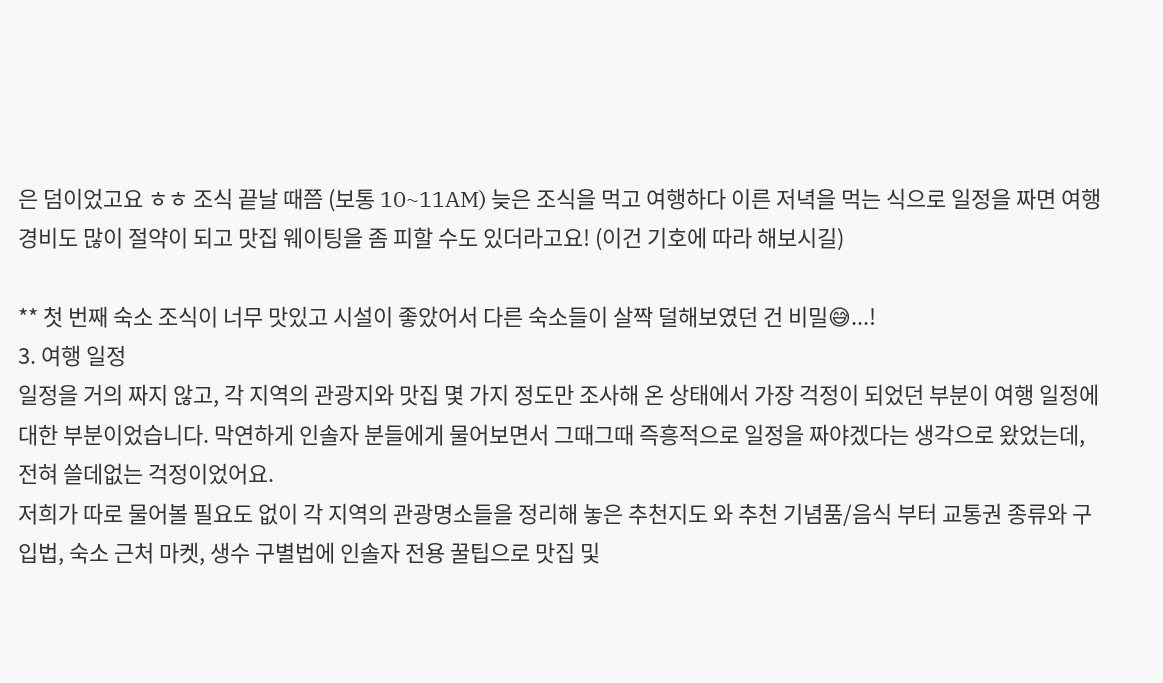은 덤이었고요 ㅎㅎ 조식 끝날 때쯤 (보통 10~11AM) 늦은 조식을 먹고 여행하다 이른 저녁을 먹는 식으로 일정을 짜면 여행경비도 많이 절약이 되고 맛집 웨이팅을 좀 피할 수도 있더라고요! (이건 기호에 따라 해보시길)

** 첫 번째 숙소 조식이 너무 맛있고 시설이 좋았어서 다른 숙소들이 살짝 덜해보였던 건 비밀😅...!
3. 여행 일정
일정을 거의 짜지 않고, 각 지역의 관광지와 맛집 몇 가지 정도만 조사해 온 상태에서 가장 걱정이 되었던 부분이 여행 일정에 대한 부분이었습니다. 막연하게 인솔자 분들에게 물어보면서 그때그때 즉흥적으로 일정을 짜야겠다는 생각으로 왔었는데, 전혀 쓸데없는 걱정이었어요.
저희가 따로 물어볼 필요도 없이 각 지역의 관광명소들을 정리해 놓은 추천지도 와 추천 기념품/음식 부터 교통권 종류와 구입법, 숙소 근처 마켓, 생수 구별법에 인솔자 전용 꿀팁으로 맛집 및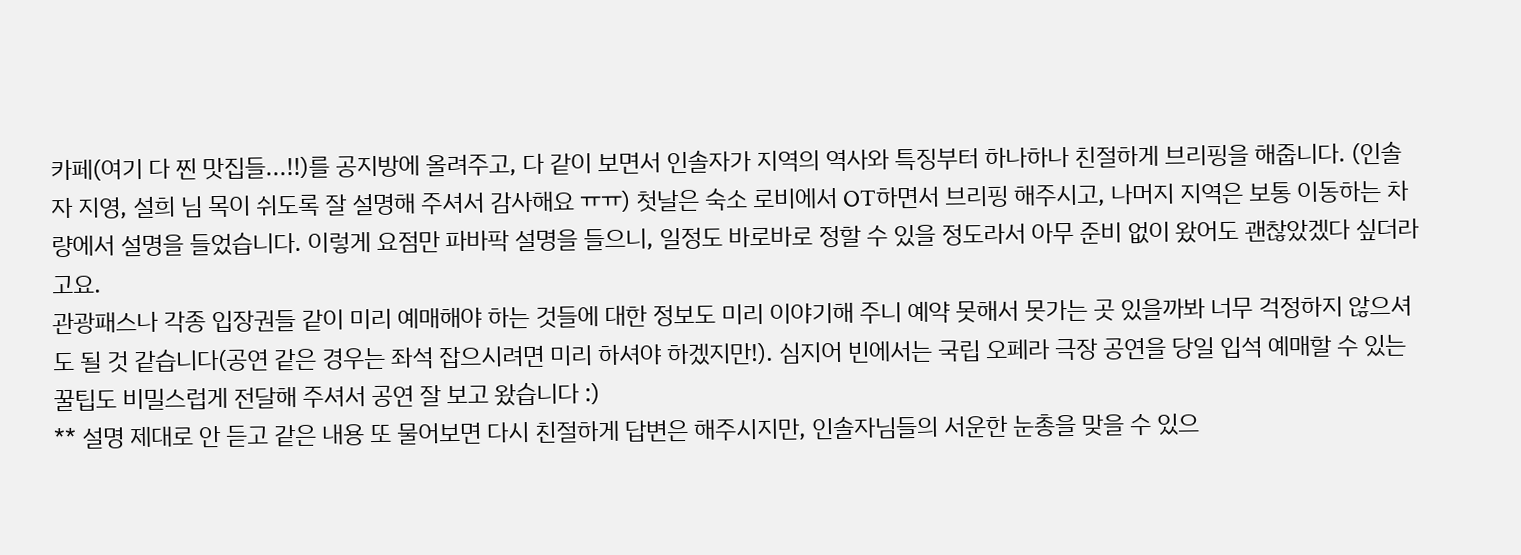카페(여기 다 찐 맛집들...!!)를 공지방에 올려주고, 다 같이 보면서 인솔자가 지역의 역사와 특징부터 하나하나 친절하게 브리핑을 해줍니다. (인솔자 지영, 설희 님 목이 쉬도록 잘 설명해 주셔서 감사해요 ㅠㅠ) 첫날은 숙소 로비에서 OT하면서 브리핑 해주시고, 나머지 지역은 보통 이동하는 차량에서 설명을 들었습니다. 이렇게 요점만 파바팍 설명을 들으니, 일정도 바로바로 정할 수 있을 정도라서 아무 준비 없이 왔어도 괜찮았겠다 싶더라고요.
관광패스나 각종 입장권들 같이 미리 예매해야 하는 것들에 대한 정보도 미리 이야기해 주니 예약 못해서 못가는 곳 있을까봐 너무 걱정하지 않으셔도 될 것 같습니다(공연 같은 경우는 좌석 잡으시려면 미리 하셔야 하겠지만!). 심지어 빈에서는 국립 오페라 극장 공연을 당일 입석 예매할 수 있는 꿀팁도 비밀스럽게 전달해 주셔서 공연 잘 보고 왔습니다 :)
** 설명 제대로 안 듣고 같은 내용 또 물어보면 다시 친절하게 답변은 해주시지만, 인솔자님들의 서운한 눈총을 맞을 수 있으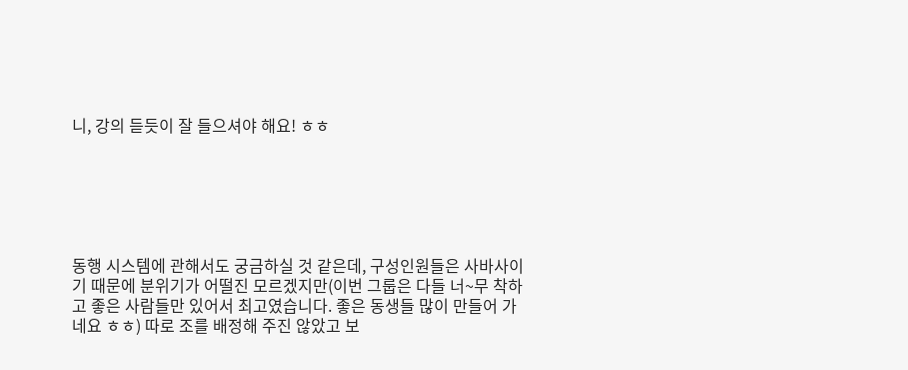니, 강의 듣듯이 잘 들으셔야 해요! ㅎㅎ






동행 시스템에 관해서도 궁금하실 것 같은데, 구성인원들은 사바사이기 때문에 분위기가 어떨진 모르겠지만(이번 그룹은 다들 너~무 착하고 좋은 사람들만 있어서 최고였습니다. 좋은 동생들 많이 만들어 가네요 ㅎㅎ) 따로 조를 배정해 주진 않았고 보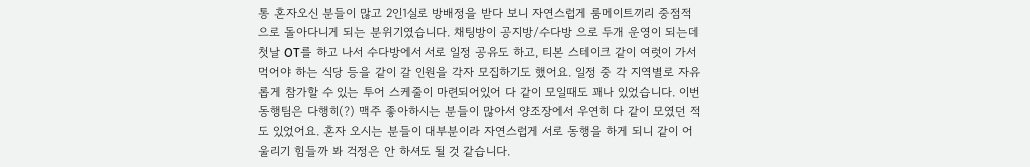통 혼자오신 분들이 많고 2인1실로 방배정을 받다 보니 자연스럽게 룸메이트끼리 중점적으로 돌아다니게 되는 분위기였습니다. 채팅방이 공지방/수다방 으로 두개 운영이 되는데 첫날 OT를 하고 나서 수다방에서 서로 일정 공유도 하고, 티본 스테이크 같이 여럿이 가서 먹어야 하는 식당 등을 같이 갈 인원을 각자 모집하기도 했어요. 일정 중 각 지역별로 자유롭게 참가할 수 있는 투어 스케줄이 마련되어있어 다 같이 모일때도 꽤나 있었습니다. 이번 동행팀은 다행히(?) 맥주 좋아하시는 분들이 많아서 양조장에서 우연히 다 같이 모였던 적도 있었어요. 혼자 오시는 분들이 대부분이라 자연스럽게 서로 동행을 하게 되니 같이 어울리기 힘들까 봐 걱정은 안 하셔도 될 것 같습니다.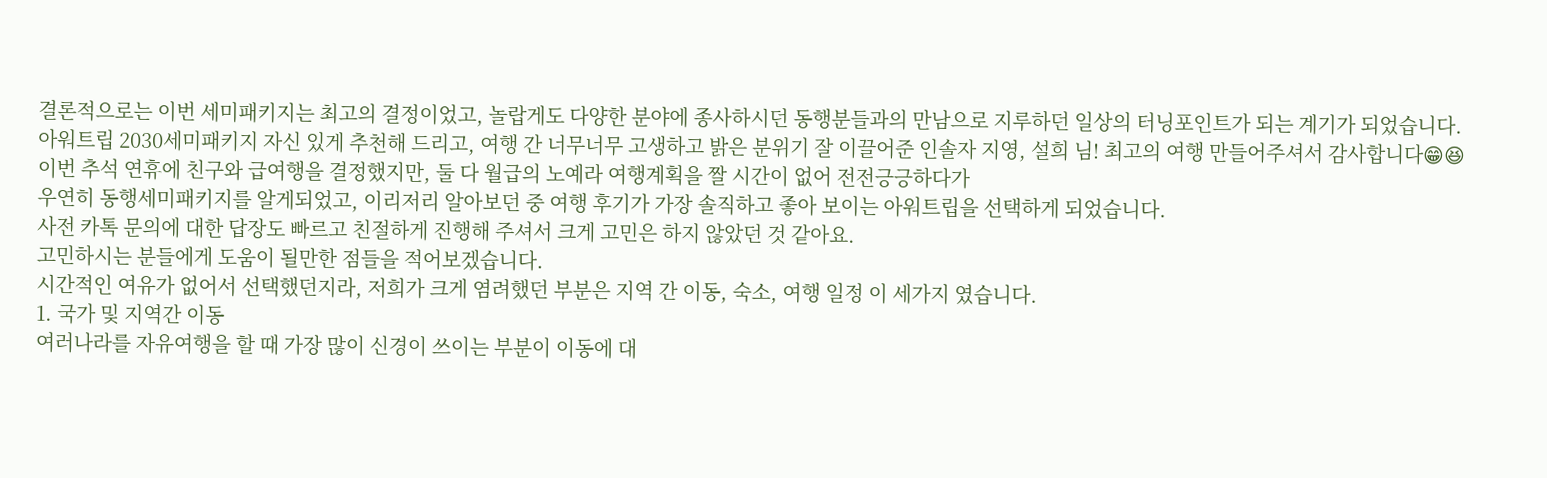결론적으로는 이번 세미패키지는 최고의 결정이었고, 놀랍게도 다양한 분야에 종사하시던 동행분들과의 만남으로 지루하던 일상의 터닝포인트가 되는 계기가 되었습니다.
아워트립 2030세미패키지 자신 있게 추천해 드리고, 여행 간 너무너무 고생하고 밝은 분위기 잘 이끌어준 인솔자 지영, 설희 님! 최고의 여행 만들어주셔서 감사합니다😁😆
이번 추석 연휴에 친구와 급여행을 결정했지만, 둘 다 월급의 노예라 여행계획을 짤 시간이 없어 전전긍긍하다가
우연히 동행세미패키지를 알게되었고, 이리저리 알아보던 중 여행 후기가 가장 솔직하고 좋아 보이는 아워트립을 선택하게 되었습니다.
사전 카톡 문의에 대한 답장도 빠르고 친절하게 진행해 주셔서 크게 고민은 하지 않았던 것 같아요.
고민하시는 분들에게 도움이 될만한 점들을 적어보겠습니다.
시간적인 여유가 없어서 선택했던지라, 저희가 크게 염려했던 부분은 지역 간 이동, 숙소, 여행 일정 이 세가지 였습니다.
1. 국가 및 지역간 이동
여러나라를 자유여행을 할 때 가장 많이 신경이 쓰이는 부분이 이동에 대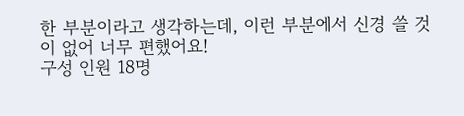한 부분이라고 생각하는데, 이런 부분에서 신경 쓸 것이 없어 너무 편했어요!
구성 인원 18명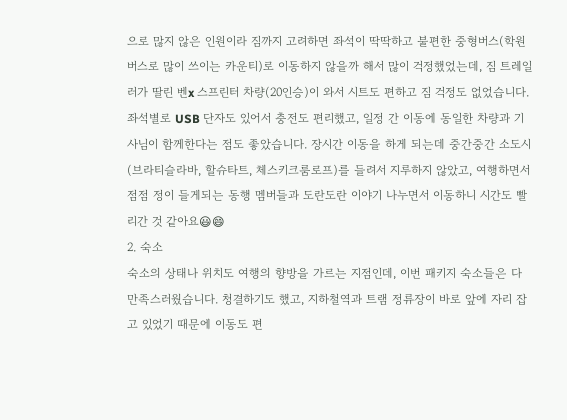으로 많지 않은 인원이라 짐까지 고려하면 좌석이 딱딱하고 불편한 중형버스(학원버스로 많이 쓰이는 카운티)로 이동하지 않을까 해서 많이 걱정했었는데, 짐 트레일러가 딸린 벤x 스프린터 차량(20인승)이 와서 시트도 편하고 짐 걱정도 없었습니다. 좌석별로 USB 단자도 있어서 충전도 편리했고, 일정 간 이동에 동일한 차량과 기사님이 함께한다는 점도 좋았습니다. 장시간 이동을 하게 되는데 중간중간 소도시(브라티슬라바, 할슈타트, 체스키크룸로프)를 들려서 지루하지 않았고, 여행하면서 점점 정이 들게되는 동행 멤버들과 도란도란 이야기 나누면서 이동하니 시간도 빨리간 것 같아요😃😄
2. 숙소
숙소의 상태나 위치도 여행의 향방을 가르는 지점인데, 이번 패키지 숙소들은 다 만족스러웠습니다. 청결하기도 했고, 지하철역과 트램 정류장이 바로 앞에 자리 잡고 있었기 때문에 이동도 편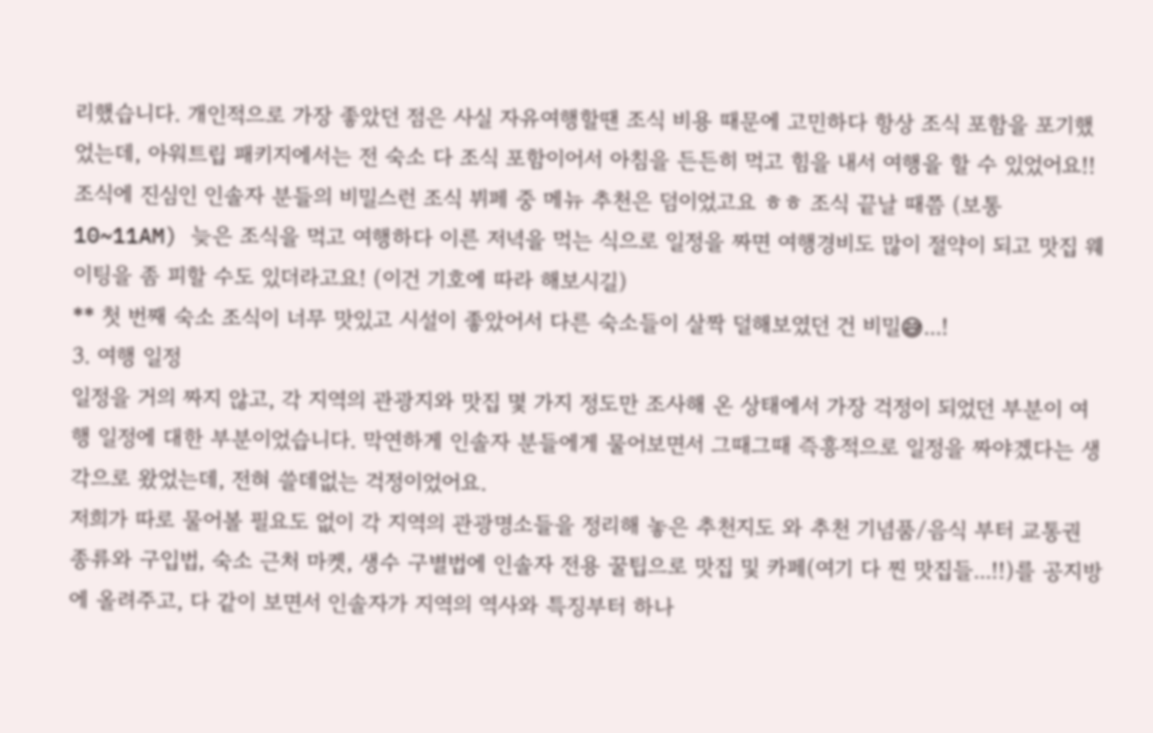리했습니다. 개인적으로 가장 좋았던 점은 사실 자유여행할땐 조식 비용 때문에 고민하다 항상 조식 포함을 포기했었는데, 아워트립 패키지에서는 전 숙소 다 조식 포함이어서 아침을 든든히 먹고 힘을 내서 여행을 할 수 있었어요!! 조식에 진심인 인솔자 분들의 비밀스런 조식 뷔페 중 메뉴 추천은 덤이었고요 ㅎㅎ 조식 끝날 때쯤 (보통 10~11AM) 늦은 조식을 먹고 여행하다 이른 저녁을 먹는 식으로 일정을 짜면 여행경비도 많이 절약이 되고 맛집 웨이팅을 좀 피할 수도 있더라고요! (이건 기호에 따라 해보시길)
** 첫 번째 숙소 조식이 너무 맛있고 시설이 좋았어서 다른 숙소들이 살짝 덜해보였던 건 비밀😅...!
3. 여행 일정
일정을 거의 짜지 않고, 각 지역의 관광지와 맛집 몇 가지 정도만 조사해 온 상태에서 가장 걱정이 되었던 부분이 여행 일정에 대한 부분이었습니다. 막연하게 인솔자 분들에게 물어보면서 그때그때 즉흥적으로 일정을 짜야겠다는 생각으로 왔었는데, 전혀 쓸데없는 걱정이었어요.
저희가 따로 물어볼 필요도 없이 각 지역의 관광명소들을 정리해 놓은 추천지도 와 추천 기념품/음식 부터 교통권 종류와 구입법, 숙소 근처 마켓, 생수 구별법에 인솔자 전용 꿀팁으로 맛집 및 카페(여기 다 찐 맛집들...!!)를 공지방에 올려주고, 다 같이 보면서 인솔자가 지역의 역사와 특징부터 하나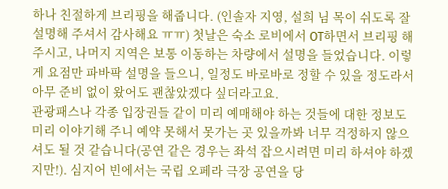하나 친절하게 브리핑을 해줍니다. (인솔자 지영, 설희 님 목이 쉬도록 잘 설명해 주셔서 감사해요 ㅠㅠ) 첫날은 숙소 로비에서 OT하면서 브리핑 해주시고, 나머지 지역은 보통 이동하는 차량에서 설명을 들었습니다. 이렇게 요점만 파바팍 설명을 들으니, 일정도 바로바로 정할 수 있을 정도라서 아무 준비 없이 왔어도 괜찮았겠다 싶더라고요.
관광패스나 각종 입장권들 같이 미리 예매해야 하는 것들에 대한 정보도 미리 이야기해 주니 예약 못해서 못가는 곳 있을까봐 너무 걱정하지 않으셔도 될 것 같습니다(공연 같은 경우는 좌석 잡으시려면 미리 하셔야 하겠지만!). 심지어 빈에서는 국립 오페라 극장 공연을 당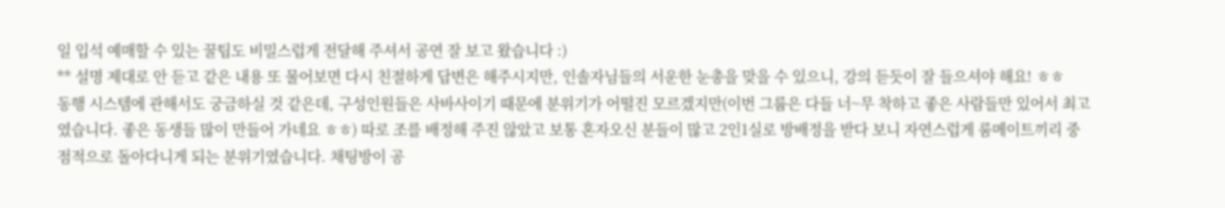일 입석 예매할 수 있는 꿀팁도 비밀스럽게 전달해 주셔서 공연 잘 보고 왔습니다 :)
** 설명 제대로 안 듣고 같은 내용 또 물어보면 다시 친절하게 답변은 해주시지만, 인솔자님들의 서운한 눈총을 맞을 수 있으니, 강의 듣듯이 잘 들으셔야 해요! ㅎㅎ
동행 시스템에 관해서도 궁금하실 것 같은데, 구성인원들은 사바사이기 때문에 분위기가 어떨진 모르겠지만(이번 그룹은 다들 너~무 착하고 좋은 사람들만 있어서 최고였습니다. 좋은 동생들 많이 만들어 가네요 ㅎㅎ) 따로 조를 배정해 주진 않았고 보통 혼자오신 분들이 많고 2인1실로 방배정을 받다 보니 자연스럽게 룸메이트끼리 중점적으로 돌아다니게 되는 분위기였습니다. 채팅방이 공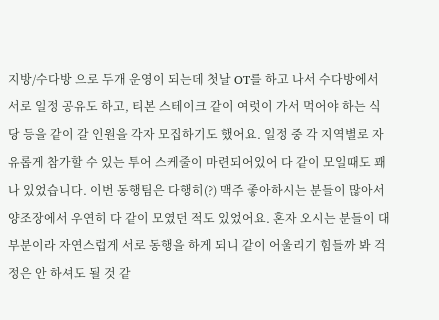지방/수다방 으로 두개 운영이 되는데 첫날 OT를 하고 나서 수다방에서 서로 일정 공유도 하고, 티본 스테이크 같이 여럿이 가서 먹어야 하는 식당 등을 같이 갈 인원을 각자 모집하기도 했어요. 일정 중 각 지역별로 자유롭게 참가할 수 있는 투어 스케줄이 마련되어있어 다 같이 모일때도 꽤나 있었습니다. 이번 동행팀은 다행히(?) 맥주 좋아하시는 분들이 많아서 양조장에서 우연히 다 같이 모였던 적도 있었어요. 혼자 오시는 분들이 대부분이라 자연스럽게 서로 동행을 하게 되니 같이 어울리기 힘들까 봐 걱정은 안 하셔도 될 것 같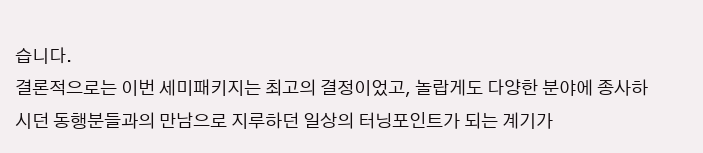습니다.
결론적으로는 이번 세미패키지는 최고의 결정이었고, 놀랍게도 다양한 분야에 종사하시던 동행분들과의 만남으로 지루하던 일상의 터닝포인트가 되는 계기가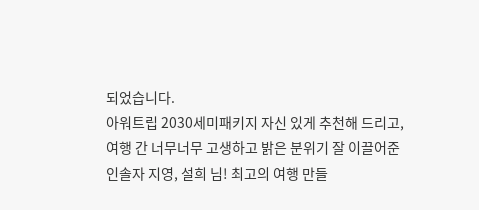되었습니다.
아워트립 2030세미패키지 자신 있게 추천해 드리고, 여행 간 너무너무 고생하고 밝은 분위기 잘 이끌어준 인솔자 지영, 설희 님! 최고의 여행 만들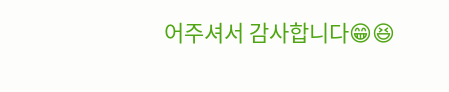어주셔서 감사합니다😁😆